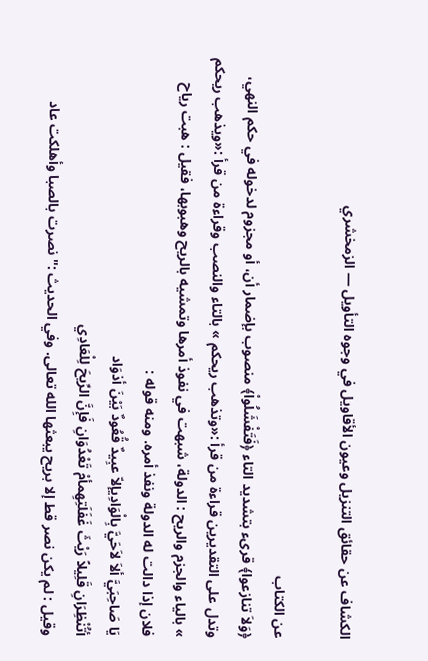الكشاف عن حقائق التنزيل وعيون الأقاويل في وجوه التأويل — الزمخشري

عن الكتاب
﴿وَلاَ تنازعوا﴾ قرىء بتشديد التاء ﴿فَتَفْشَلُواْ﴾ منصوب بإضمار أن، أو مجزوم لدخوله في حكم النهي، وتدل على التقديرين قراءة من قرأ :«وتذهب ريحكم » بالتاء والنصب وقراءة من قرأ :«ويذهب ريحكم » بالياء والجزم والريح : الدولة، شبهت في نفوذ أمرها وتمشيه بالريح وهبوبها، فقيل : هبت رياح فلان إذا دالت له الدولة ونفذ أمره. ومنه قوله :
يَا صَاحِبَيَّ ألاَ لاَحَيَّ بِالْوَادِيإلاّ عبِيدٌ قُعُودٌ بَيْنَ أذوَاد
أتُنْظِرَانِ قَلِيلاً رَيْثَ غَفَلَتِهِمأمْ تَعْدُوَانِ فَإِنَّ الرِّيحَ لِلْعَادِي
وقيل : لم يكن نصر قط إلا بريح يبعثها الله تعالى. وفي الحديث :" نصرت بالصبا وأهلكت عاد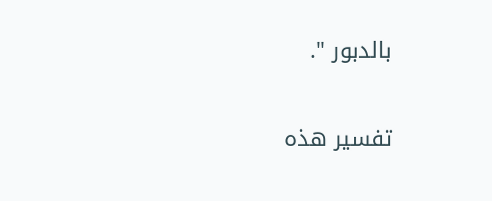بالدبور ".

تفسير هذه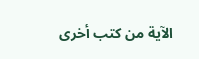الآية من كتب أخرى